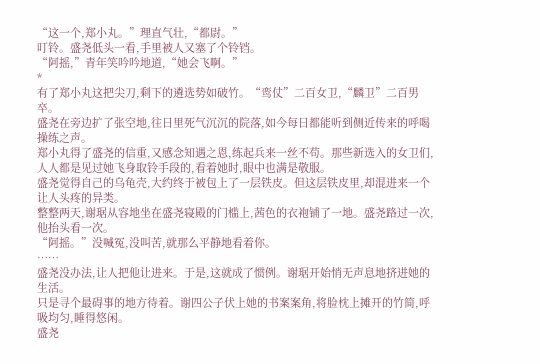“这一个,郑小丸。”理直气壮,“都尉。”
叮铃。盛尧低头一看,手里被人又塞了个铃铛。
“阿摇,”青年笑吟吟地道,“她会飞啊。”
*
有了郑小丸这把尖刀,剩下的遴选势如破竹。“鸾仗”二百女卫,“麟卫”二百男卒。
盛尧在旁边扩了张空地,往日里死气沉沉的院落,如今每日都能听到侧近传来的呼喝操练之声。
郑小丸得了盛尧的信重,又感念知遇之恩,练起兵来一丝不苟。那些新选入的女卫们,人人都是见过她飞身取铃手段的,看着她时,眼中也满是敬服。
盛尧觉得自己的乌龟壳,大约终于被包上了一层铁皮。但这层铁皮里,却混进来一个让人头疼的异类。
整整两天,谢琚从容地坐在盛尧寝殿的门槛上,茜色的衣袍铺了一地。盛尧路过一次,他抬头看一次。
“阿摇。”没喊冤,没叫苦,就那么平静地看着你。
……
盛尧没办法,让人把他让进来。于是,这就成了惯例。谢琚开始悄无声息地挤进她的生活。
只是寻个最碍事的地方待着。谢四公子伏上她的书案案角,将脸枕上摊开的竹简,呼吸均匀,睡得悠闲。
盛尧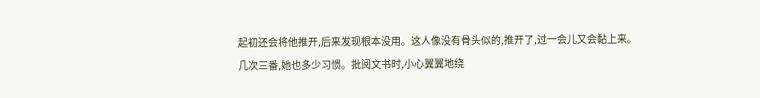起初还会将他推开,后来发现根本没用。这人像没有骨头似的,推开了,过一会儿又会黏上来。
几次三番,她也多少习惯。批阅文书时,小心翼翼地绕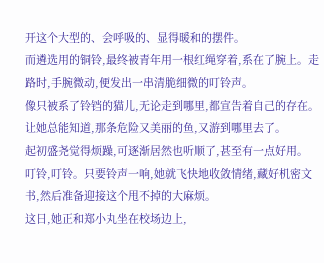开这个大型的、会呼吸的、显得暖和的摆件。
而遴选用的铜铃,最终被青年用一根红绳穿着,系在了腕上。走路时,手腕微动,便发出一串清脆细微的叮铃声。
像只被系了铃铛的猫儿,无论走到哪里,都宣告着自己的存在。让她总能知道,那条危险又美丽的鱼,又游到哪里去了。
起初盛尧觉得烦躁,可逐渐居然也听顺了,甚至有一点好用。
叮铃,叮铃。只要铃声一响,她就飞快地收敛情绪,藏好机密文书,然后准备迎接这个甩不掉的大麻烦。
这日,她正和郑小丸坐在校场边上,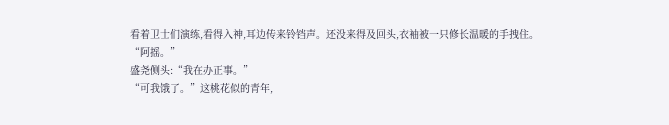看着卫士们演练,看得入神,耳边传来铃铛声。还没来得及回头,衣袖被一只修长温暖的手拽住。
“阿摇。”
盛尧侧头:“我在办正事。”
“可我饿了。”这桃花似的青年,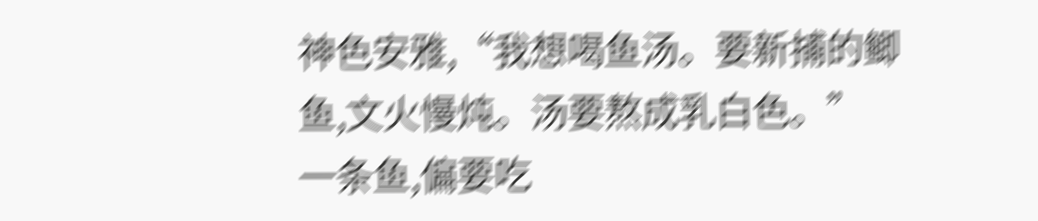神色安雅,“我想喝鱼汤。要新捕的鲫鱼,文火慢炖。汤要熬成乳白色。”
一条鱼,偏要吃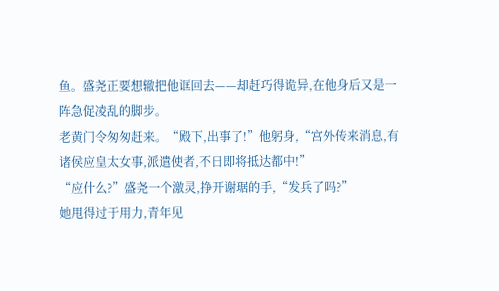鱼。盛尧正要想辙把他诓回去——却赶巧得诡异,在他身后又是一阵急促凌乱的脚步。
老黄门令匆匆赶来。“殿下,出事了!”他躬身,“宫外传来消息,有诸侯应皇太女事,派遣使者,不日即将抵达都中!”
“应什么?”盛尧一个激灵,挣开谢琚的手,“发兵了吗?”
她甩得过于用力,青年见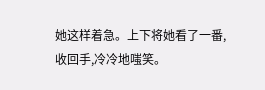她这样着急。上下将她看了一番,收回手,冷冷地嗤笑。